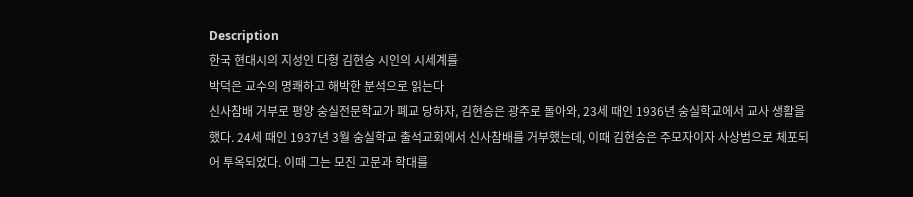Description
한국 현대시의 지성인 다형 김현승 시인의 시세계를
박덕은 교수의 명쾌하고 해박한 분석으로 읽는다
신사참배 거부로 평양 숭실전문학교가 폐교 당하자, 김현승은 광주로 돌아와, 23세 때인 1936년 숭실학교에서 교사 생활을 했다. 24세 때인 1937년 3월 숭실학교 출석교회에서 신사참배를 거부했는데, 이때 김현승은 주모자이자 사상범으로 체포되어 투옥되었다. 이때 그는 모진 고문과 학대를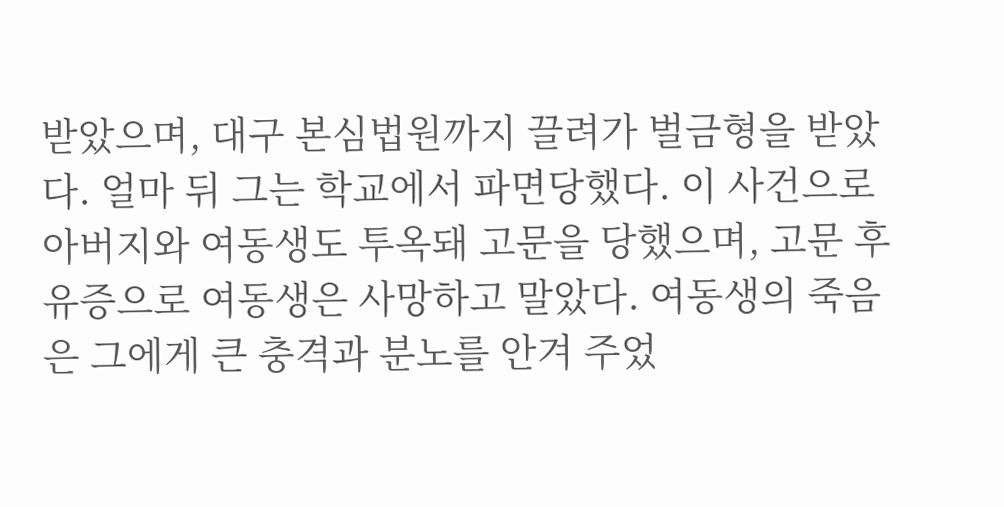받았으며, 대구 본심법원까지 끌려가 벌금형을 받았다. 얼마 뒤 그는 학교에서 파면당했다. 이 사건으로 아버지와 여동생도 투옥돼 고문을 당했으며, 고문 후유증으로 여동생은 사망하고 말았다. 여동생의 죽음은 그에게 큰 충격과 분노를 안겨 주었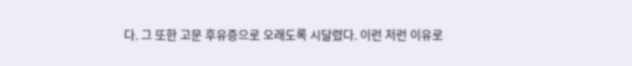다. 그 또한 고문 후유증으로 오래도록 시달렸다. 이런 저런 이유로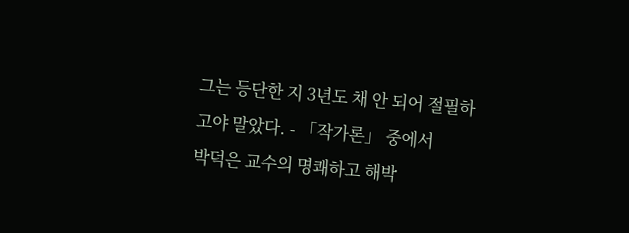그는 등단한 지 3년도 채 안 되어 절필하고야 말았다. - 「작가론」 중에서
박덕은 교수의 명쾌하고 해박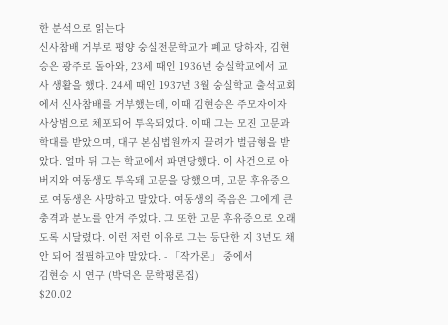한 분석으로 읽는다
신사참배 거부로 평양 숭실전문학교가 폐교 당하자, 김현승은 광주로 돌아와, 23세 때인 1936년 숭실학교에서 교사 생활을 했다. 24세 때인 1937년 3월 숭실학교 출석교회에서 신사참배를 거부했는데, 이때 김현승은 주모자이자 사상범으로 체포되어 투옥되었다. 이때 그는 모진 고문과 학대를 받았으며, 대구 본심법원까지 끌려가 벌금형을 받았다. 얼마 뒤 그는 학교에서 파면당했다. 이 사건으로 아버지와 여동생도 투옥돼 고문을 당했으며, 고문 후유증으로 여동생은 사망하고 말았다. 여동생의 죽음은 그에게 큰 충격과 분노를 안겨 주었다. 그 또한 고문 후유증으로 오래도록 시달렸다. 이런 저런 이유로 그는 등단한 지 3년도 채 안 되어 절필하고야 말았다. - 「작가론」 중에서
김현승 시 연구 (박덕은 문학평론집)
$20.02